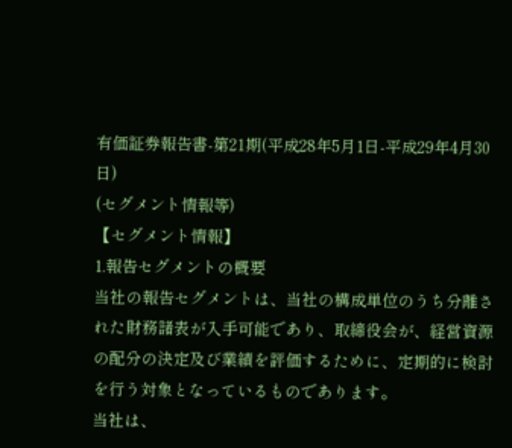有価証券報告書-第21期(平成28年5月1日-平成29年4月30日)
(セグメント情報等)
【セグメント情報】
1.報告セグメントの概要
当社の報告セグメントは、当社の構成単位のうち分離された財務諸表が入手可能であり、取締役会が、経営資源の配分の決定及び業績を評価するために、定期的に検討を行う対象となっているものであります。
当社は、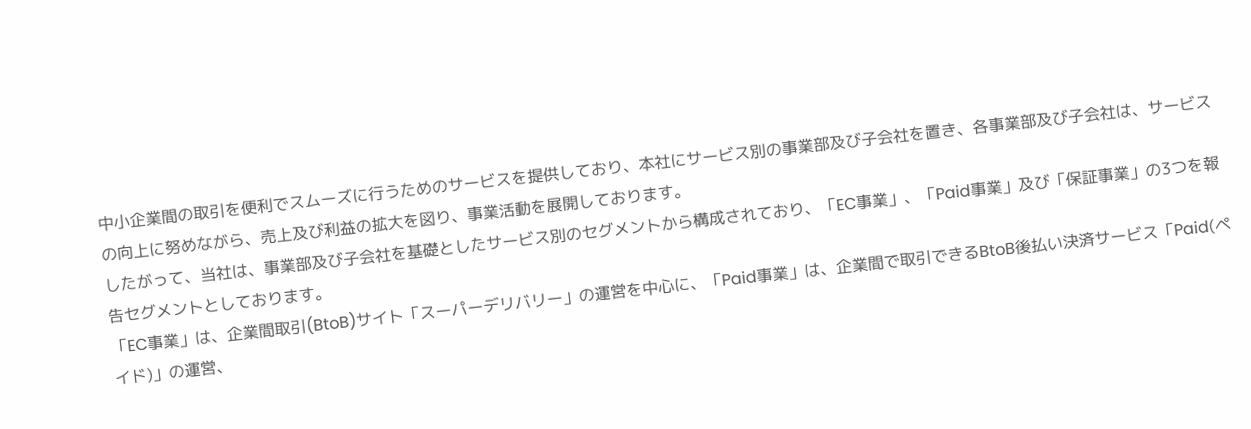中小企業間の取引を便利でスムーズに行うためのサービスを提供しており、本社にサービス別の事業部及び子会社を置き、各事業部及び子会社は、サービスの向上に努めながら、売上及び利益の拡大を図り、事業活動を展開しております。
したがって、当社は、事業部及び子会社を基礎としたサービス別のセグメントから構成されており、「EC事業」、「Paid事業」及び「保証事業」の3つを報告セグメントとしております。
「EC事業」は、企業間取引(BtoB)サイト「スーパーデリバリー」の運営を中心に、「Paid事業」は、企業間で取引できるBtoB後払い決済サービス「Paid(ペイド)」の運営、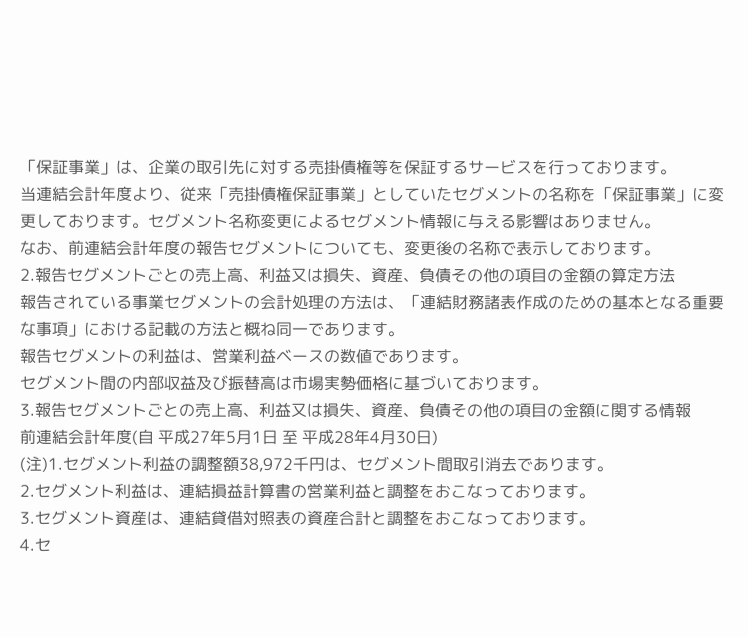「保証事業」は、企業の取引先に対する売掛債権等を保証するサービスを行っております。
当連結会計年度より、従来「売掛債権保証事業」としていたセグメントの名称を「保証事業」に変更しております。セグメント名称変更によるセグメント情報に与える影響はありません。
なお、前連結会計年度の報告セグメントについても、変更後の名称で表示しております。
2.報告セグメントごとの売上高、利益又は損失、資産、負債その他の項目の金額の算定方法
報告されている事業セグメントの会計処理の方法は、「連結財務諸表作成のための基本となる重要な事項」における記載の方法と概ね同一であります。
報告セグメントの利益は、営業利益ベースの数値であります。
セグメント間の内部収益及び振替高は市場実勢価格に基づいております。
3.報告セグメントごとの売上高、利益又は損失、資産、負債その他の項目の金額に関する情報
前連結会計年度(自 平成27年5月1日 至 平成28年4月30日)
(注)1.セグメント利益の調整額38,972千円は、セグメント間取引消去であります。
2.セグメント利益は、連結損益計算書の営業利益と調整をおこなっております。
3.セグメント資産は、連結貸借対照表の資産合計と調整をおこなっております。
4.セ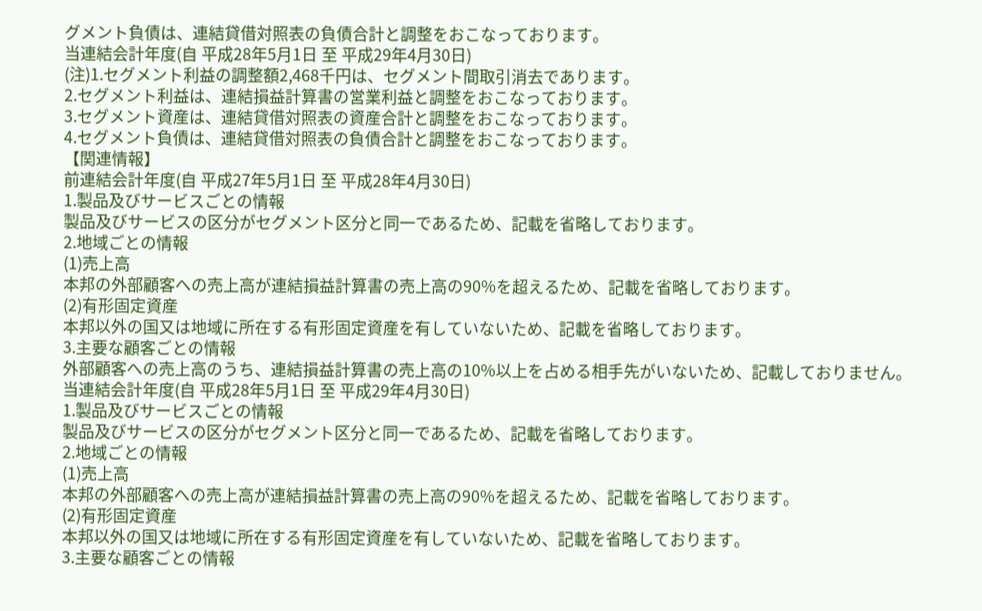グメント負債は、連結貸借対照表の負債合計と調整をおこなっております。
当連結会計年度(自 平成28年5月1日 至 平成29年4月30日)
(注)1.セグメント利益の調整額2,468千円は、セグメント間取引消去であります。
2.セグメント利益は、連結損益計算書の営業利益と調整をおこなっております。
3.セグメント資産は、連結貸借対照表の資産合計と調整をおこなっております。
4.セグメント負債は、連結貸借対照表の負債合計と調整をおこなっております。
【関連情報】
前連結会計年度(自 平成27年5月1日 至 平成28年4月30日)
1.製品及びサービスごとの情報
製品及びサービスの区分がセグメント区分と同一であるため、記載を省略しております。
2.地域ごとの情報
(1)売上高
本邦の外部顧客への売上高が連結損益計算書の売上高の90%を超えるため、記載を省略しております。
(2)有形固定資産
本邦以外の国又は地域に所在する有形固定資産を有していないため、記載を省略しております。
3.主要な顧客ごとの情報
外部顧客への売上高のうち、連結損益計算書の売上高の10%以上を占める相手先がいないため、記載しておりません。
当連結会計年度(自 平成28年5月1日 至 平成29年4月30日)
1.製品及びサービスごとの情報
製品及びサービスの区分がセグメント区分と同一であるため、記載を省略しております。
2.地域ごとの情報
(1)売上高
本邦の外部顧客への売上高が連結損益計算書の売上高の90%を超えるため、記載を省略しております。
(2)有形固定資産
本邦以外の国又は地域に所在する有形固定資産を有していないため、記載を省略しております。
3.主要な顧客ごとの情報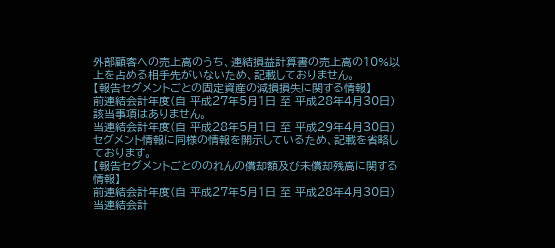外部顧客への売上高のうち、連結損益計算書の売上高の10%以上を占める相手先がいないため、記載しておりません。
【報告セグメントごとの固定資産の減損損失に関する情報】
前連結会計年度(自 平成27年5月1日 至 平成28年4月30日)
該当事項はありません。
当連結会計年度(自 平成28年5月1日 至 平成29年4月30日)
セグメント情報に同様の情報を開示しているため、記載を省略しております。
【報告セグメントごとののれんの償却額及び未償却残高に関する情報】
前連結会計年度(自 平成27年5月1日 至 平成28年4月30日)
当連結会計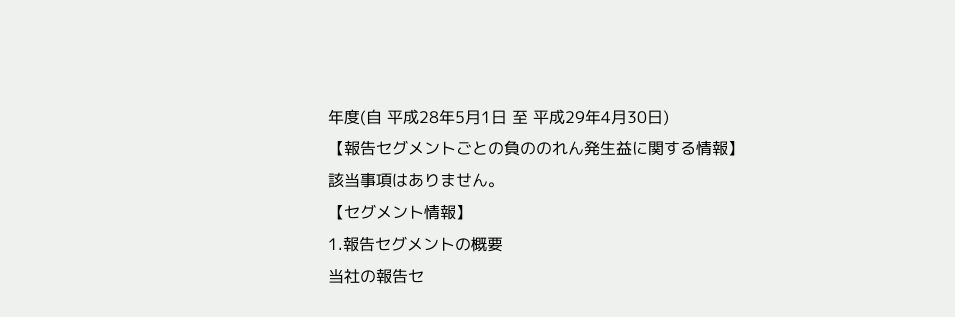年度(自 平成28年5月1日 至 平成29年4月30日)
【報告セグメントごとの負ののれん発生益に関する情報】
該当事項はありません。
【セグメント情報】
1.報告セグメントの概要
当社の報告セ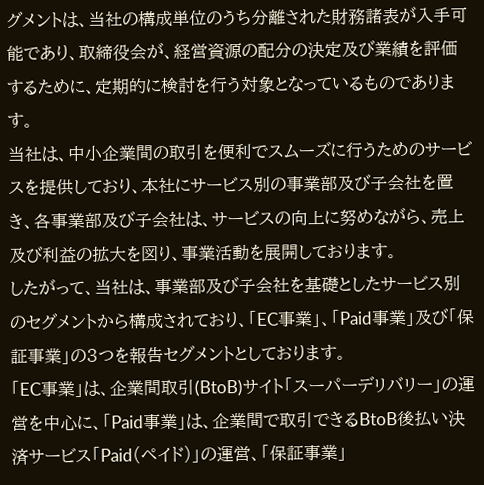グメントは、当社の構成単位のうち分離された財務諸表が入手可能であり、取締役会が、経営資源の配分の決定及び業績を評価するために、定期的に検討を行う対象となっているものであります。
当社は、中小企業間の取引を便利でスムーズに行うためのサービスを提供しており、本社にサービス別の事業部及び子会社を置き、各事業部及び子会社は、サービスの向上に努めながら、売上及び利益の拡大を図り、事業活動を展開しております。
したがって、当社は、事業部及び子会社を基礎としたサービス別のセグメントから構成されており、「EC事業」、「Paid事業」及び「保証事業」の3つを報告セグメントとしております。
「EC事業」は、企業間取引(BtoB)サイト「スーパーデリバリー」の運営を中心に、「Paid事業」は、企業間で取引できるBtoB後払い決済サービス「Paid(ペイド)」の運営、「保証事業」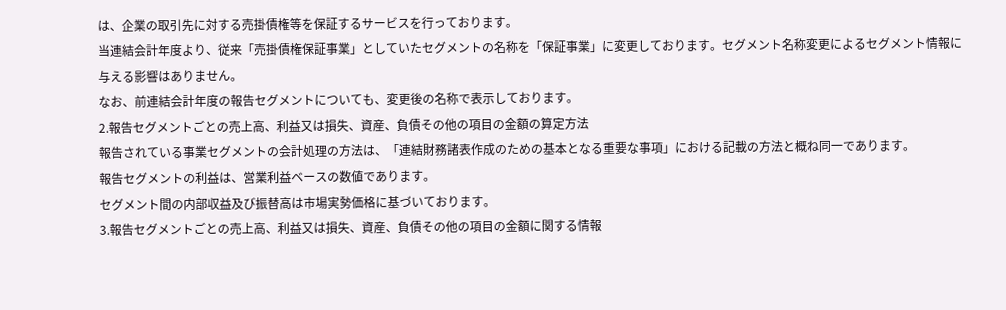は、企業の取引先に対する売掛債権等を保証するサービスを行っております。
当連結会計年度より、従来「売掛債権保証事業」としていたセグメントの名称を「保証事業」に変更しております。セグメント名称変更によるセグメント情報に与える影響はありません。
なお、前連結会計年度の報告セグメントについても、変更後の名称で表示しております。
2.報告セグメントごとの売上高、利益又は損失、資産、負債その他の項目の金額の算定方法
報告されている事業セグメントの会計処理の方法は、「連結財務諸表作成のための基本となる重要な事項」における記載の方法と概ね同一であります。
報告セグメントの利益は、営業利益ベースの数値であります。
セグメント間の内部収益及び振替高は市場実勢価格に基づいております。
3.報告セグメントごとの売上高、利益又は損失、資産、負債その他の項目の金額に関する情報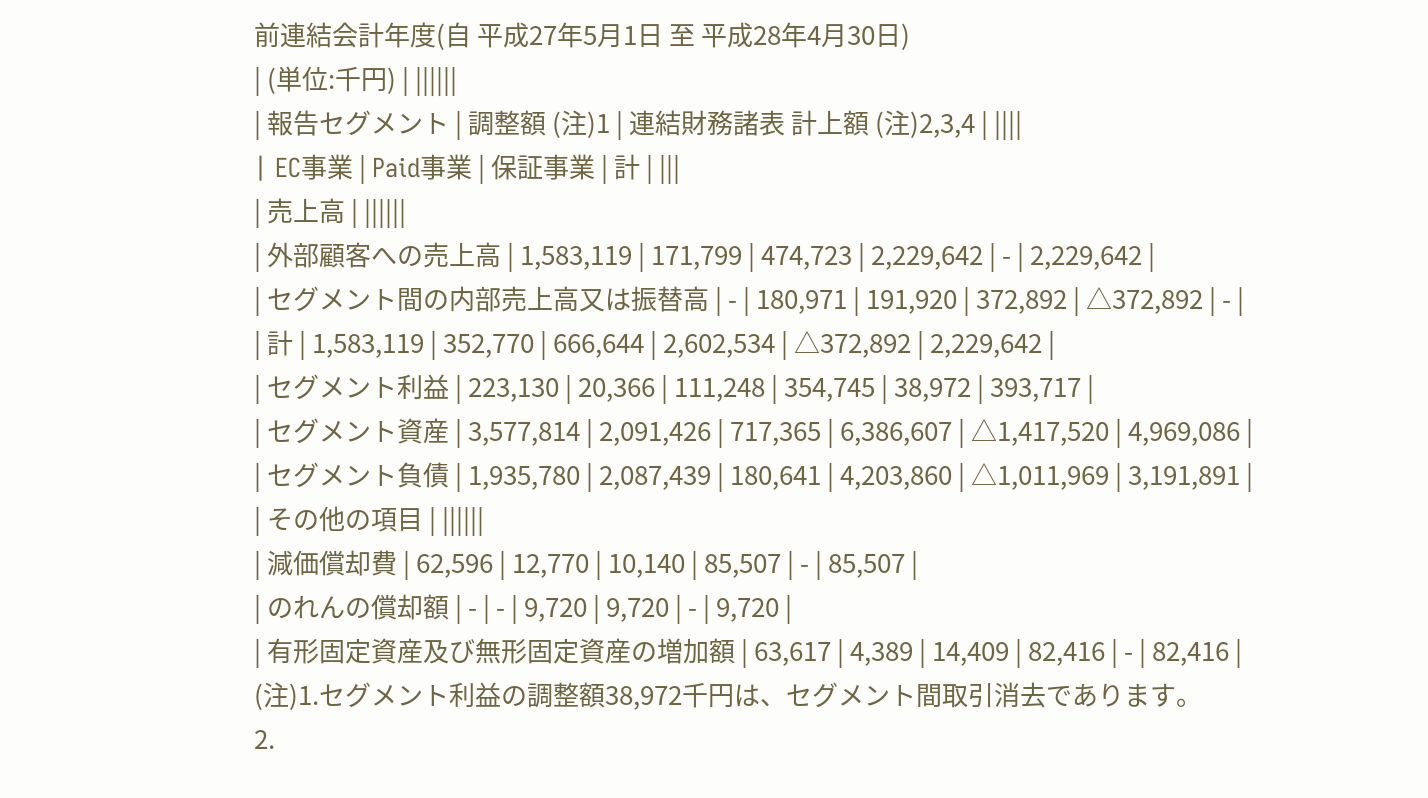前連結会計年度(自 平成27年5月1日 至 平成28年4月30日)
| (単位:千円) | ||||||
| 報告セグメント | 調整額 (注)1 | 連結財務諸表 計上額 (注)2,3,4 | ||||
| EC事業 | Paid事業 | 保証事業 | 計 | |||
| 売上高 | ||||||
| 外部顧客への売上高 | 1,583,119 | 171,799 | 474,723 | 2,229,642 | - | 2,229,642 |
| セグメント間の内部売上高又は振替高 | - | 180,971 | 191,920 | 372,892 | △372,892 | - |
| 計 | 1,583,119 | 352,770 | 666,644 | 2,602,534 | △372,892 | 2,229,642 |
| セグメント利益 | 223,130 | 20,366 | 111,248 | 354,745 | 38,972 | 393,717 |
| セグメント資産 | 3,577,814 | 2,091,426 | 717,365 | 6,386,607 | △1,417,520 | 4,969,086 |
| セグメント負債 | 1,935,780 | 2,087,439 | 180,641 | 4,203,860 | △1,011,969 | 3,191,891 |
| その他の項目 | ||||||
| 減価償却費 | 62,596 | 12,770 | 10,140 | 85,507 | - | 85,507 |
| のれんの償却額 | - | - | 9,720 | 9,720 | - | 9,720 |
| 有形固定資産及び無形固定資産の増加額 | 63,617 | 4,389 | 14,409 | 82,416 | - | 82,416 |
(注)1.セグメント利益の調整額38,972千円は、セグメント間取引消去であります。
2.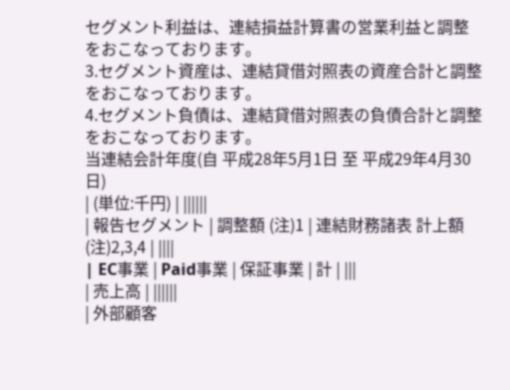セグメント利益は、連結損益計算書の営業利益と調整をおこなっております。
3.セグメント資産は、連結貸借対照表の資産合計と調整をおこなっております。
4.セグメント負債は、連結貸借対照表の負債合計と調整をおこなっております。
当連結会計年度(自 平成28年5月1日 至 平成29年4月30日)
| (単位:千円) | ||||||
| 報告セグメント | 調整額 (注)1 | 連結財務諸表 計上額 (注)2,3,4 | ||||
| EC事業 | Paid事業 | 保証事業 | 計 | |||
| 売上高 | ||||||
| 外部顧客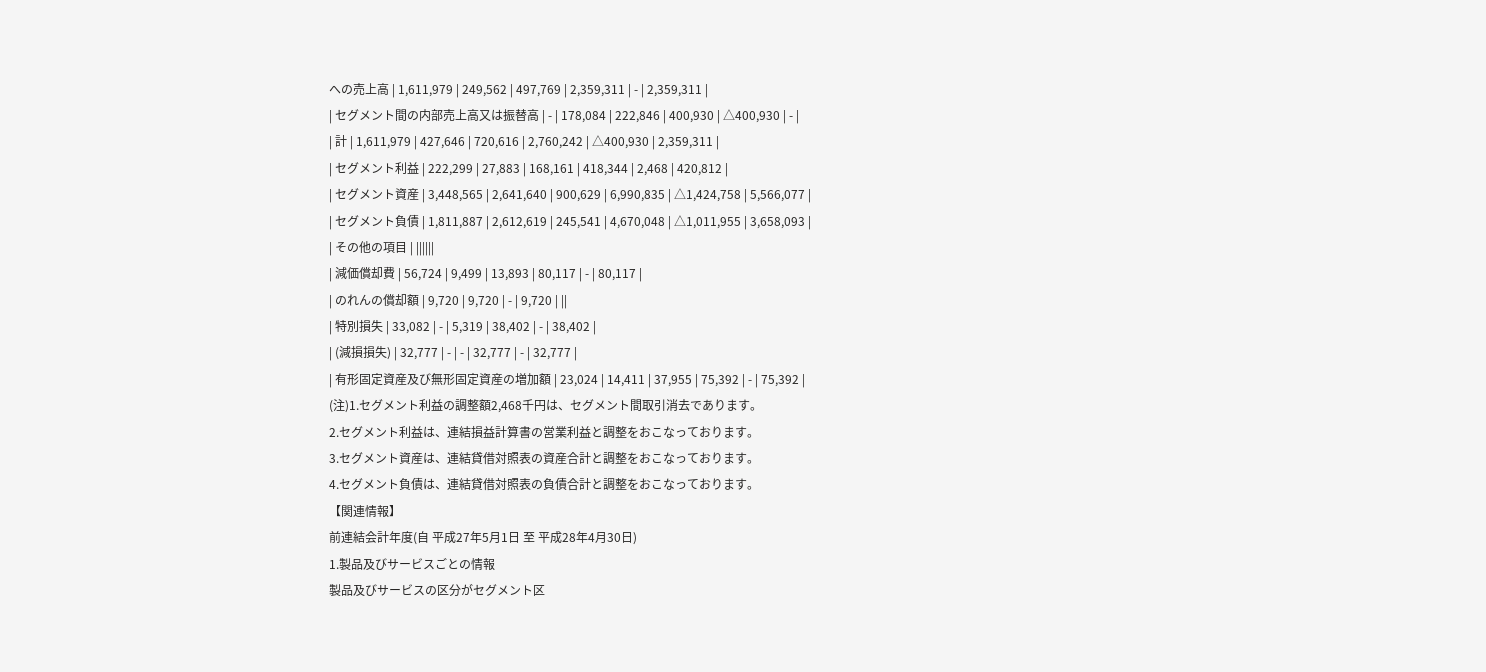への売上高 | 1,611,979 | 249,562 | 497,769 | 2,359,311 | - | 2,359,311 |
| セグメント間の内部売上高又は振替高 | - | 178,084 | 222,846 | 400,930 | △400,930 | - |
| 計 | 1,611,979 | 427,646 | 720,616 | 2,760,242 | △400,930 | 2,359,311 |
| セグメント利益 | 222,299 | 27,883 | 168,161 | 418,344 | 2,468 | 420,812 |
| セグメント資産 | 3,448,565 | 2,641,640 | 900,629 | 6,990,835 | △1,424,758 | 5,566,077 |
| セグメント負債 | 1,811,887 | 2,612,619 | 245,541 | 4,670,048 | △1,011,955 | 3,658,093 |
| その他の項目 | ||||||
| 減価償却費 | 56,724 | 9,499 | 13,893 | 80,117 | - | 80,117 |
| のれんの償却額 | 9,720 | 9,720 | - | 9,720 | ||
| 特別損失 | 33,082 | - | 5,319 | 38,402 | - | 38,402 |
| (減損損失) | 32,777 | - | - | 32,777 | - | 32,777 |
| 有形固定資産及び無形固定資産の増加額 | 23,024 | 14,411 | 37,955 | 75,392 | - | 75,392 |
(注)1.セグメント利益の調整額2,468千円は、セグメント間取引消去であります。
2.セグメント利益は、連結損益計算書の営業利益と調整をおこなっております。
3.セグメント資産は、連結貸借対照表の資産合計と調整をおこなっております。
4.セグメント負債は、連結貸借対照表の負債合計と調整をおこなっております。
【関連情報】
前連結会計年度(自 平成27年5月1日 至 平成28年4月30日)
1.製品及びサービスごとの情報
製品及びサービスの区分がセグメント区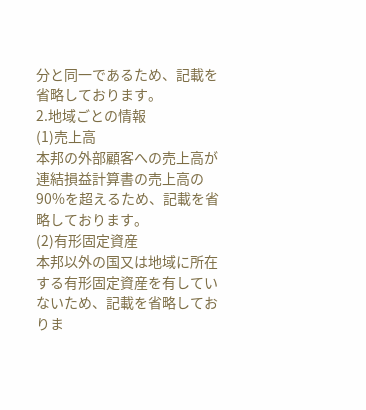分と同一であるため、記載を省略しております。
2.地域ごとの情報
(1)売上高
本邦の外部顧客への売上高が連結損益計算書の売上高の90%を超えるため、記載を省略しております。
(2)有形固定資産
本邦以外の国又は地域に所在する有形固定資産を有していないため、記載を省略しておりま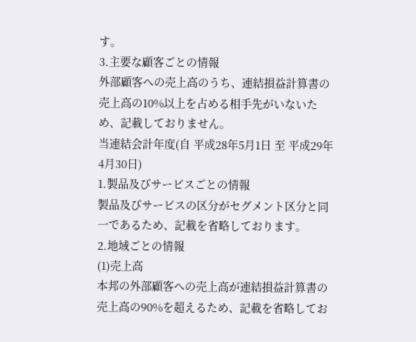す。
3.主要な顧客ごとの情報
外部顧客への売上高のうち、連結損益計算書の売上高の10%以上を占める相手先がいないため、記載しておりません。
当連結会計年度(自 平成28年5月1日 至 平成29年4月30日)
1.製品及びサービスごとの情報
製品及びサービスの区分がセグメント区分と同一であるため、記載を省略しております。
2.地域ごとの情報
(1)売上高
本邦の外部顧客への売上高が連結損益計算書の売上高の90%を超えるため、記載を省略してお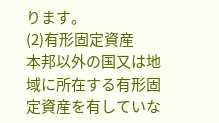ります。
(2)有形固定資産
本邦以外の国又は地域に所在する有形固定資産を有していな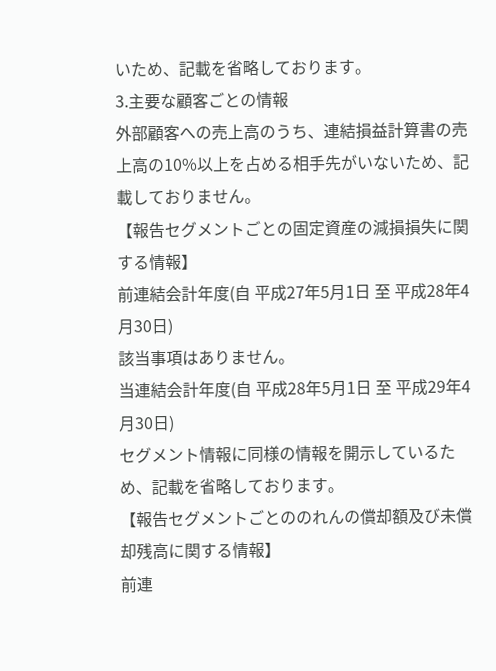いため、記載を省略しております。
3.主要な顧客ごとの情報
外部顧客への売上高のうち、連結損益計算書の売上高の10%以上を占める相手先がいないため、記載しておりません。
【報告セグメントごとの固定資産の減損損失に関する情報】
前連結会計年度(自 平成27年5月1日 至 平成28年4月30日)
該当事項はありません。
当連結会計年度(自 平成28年5月1日 至 平成29年4月30日)
セグメント情報に同様の情報を開示しているため、記載を省略しております。
【報告セグメントごとののれんの償却額及び未償却残高に関する情報】
前連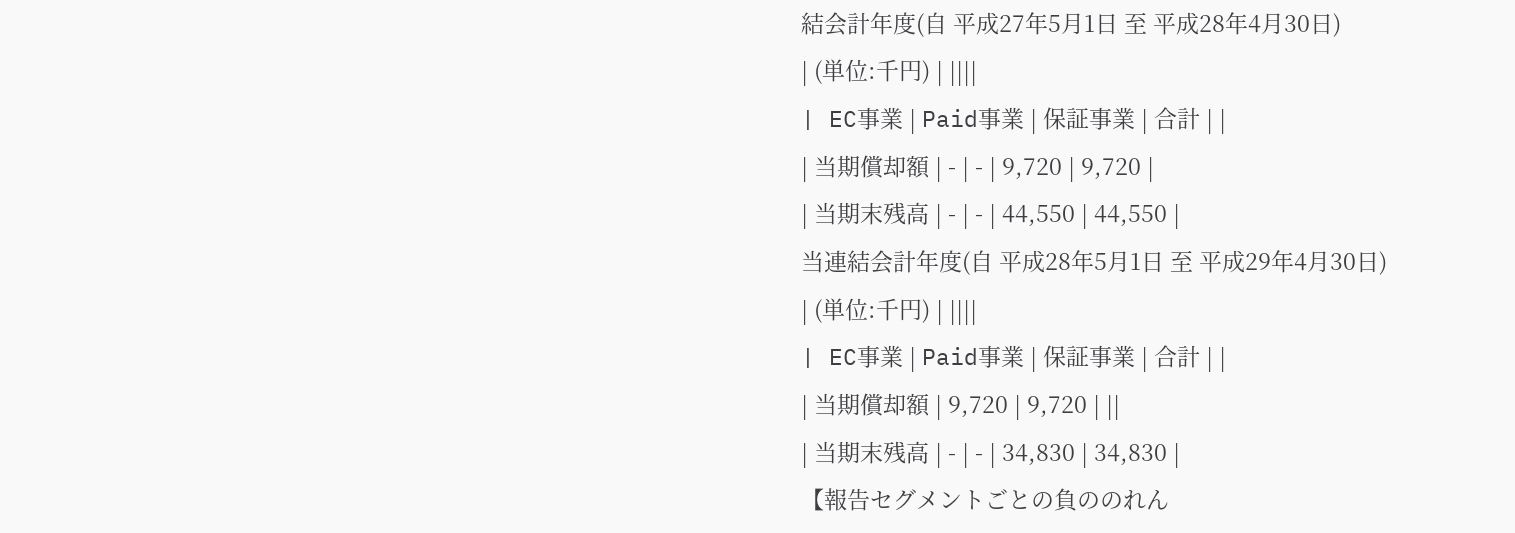結会計年度(自 平成27年5月1日 至 平成28年4月30日)
| (単位:千円) | ||||
| EC事業 | Paid事業 | 保証事業 | 合計 | |
| 当期償却額 | - | - | 9,720 | 9,720 |
| 当期末残高 | - | - | 44,550 | 44,550 |
当連結会計年度(自 平成28年5月1日 至 平成29年4月30日)
| (単位:千円) | ||||
| EC事業 | Paid事業 | 保証事業 | 合計 | |
| 当期償却額 | 9,720 | 9,720 | ||
| 当期末残高 | - | - | 34,830 | 34,830 |
【報告セグメントごとの負ののれん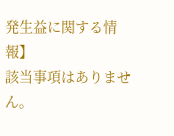発生益に関する情報】
該当事項はありません。